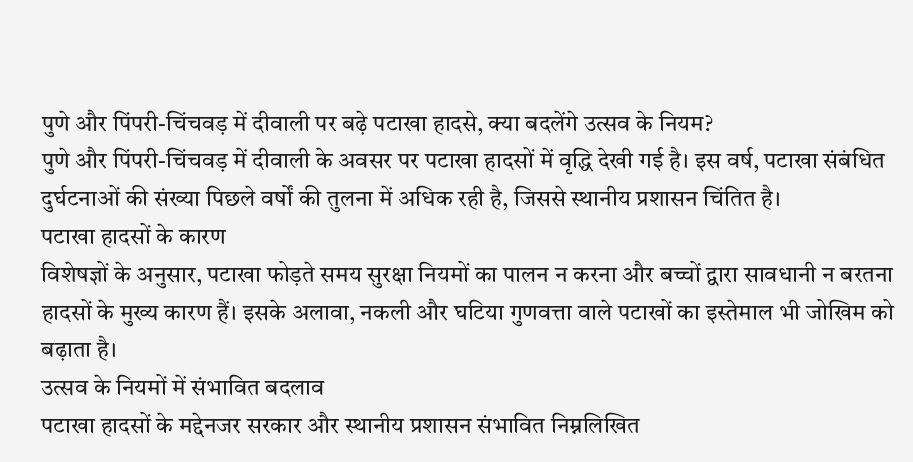पुणे और पिंपरी-चिंचवड़ में दीवाली पर बढ़े पटाखा हादसे, क्या बदलेंगे उत्सव के नियम?
पुणे और पिंपरी-चिंचवड़ में दीवाली के अवसर पर पटाखा हादसों में वृद्धि देखी गई है। इस वर्ष, पटाखा संबंधित दुर्घटनाओं की संख्या पिछले वर्षों की तुलना में अधिक रही है, जिससे स्थानीय प्रशासन चिंतित है।
पटाखा हादसों के कारण
विशेषज्ञों के अनुसार, पटाखा फोड़ते समय सुरक्षा नियमों का पालन न करना और बच्चों द्वारा सावधानी न बरतना हादसों के मुख्य कारण हैं। इसके अलावा, नकली और घटिया गुणवत्ता वाले पटाखों का इस्तेमाल भी जोखिम को बढ़ाता है।
उत्सव के नियमों में संभावित बदलाव
पटाखा हादसों के मद्देनजर सरकार और स्थानीय प्रशासन संभावित निम्नलिखित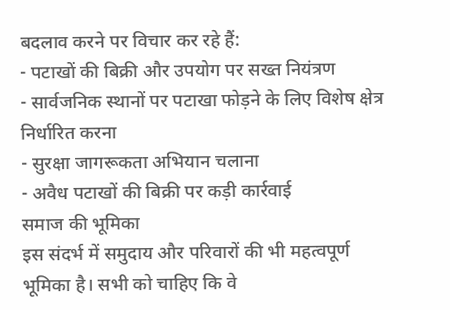बदलाव करने पर विचार कर रहे हैं:
- पटाखों की बिक्री और उपयोग पर सख्त नियंत्रण
- सार्वजनिक स्थानों पर पटाखा फोड़ने के लिए विशेष क्षेत्र निर्धारित करना
- सुरक्षा जागरूकता अभियान चलाना
- अवैध पटाखों की बिक्री पर कड़ी कार्रवाई
समाज की भूमिका
इस संदर्भ में समुदाय और परिवारों की भी महत्वपूर्ण भूमिका है। सभी को चाहिए कि वे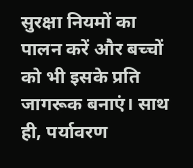सुरक्षा नियमों का पालन करें और बच्चों को भी इसके प्रति जागरूक बनाएं। साथ ही, पर्यावरण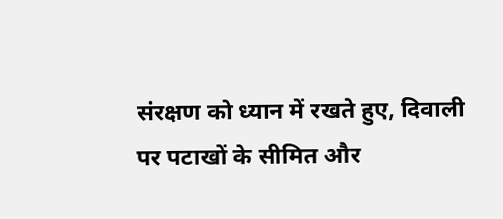संरक्षण को ध्यान में रखते हुए, दिवाली पर पटाखों के सीमित और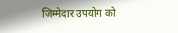जिम्मेदार उपयोग को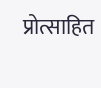प्रोत्साहित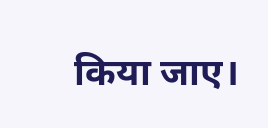किया जाए।